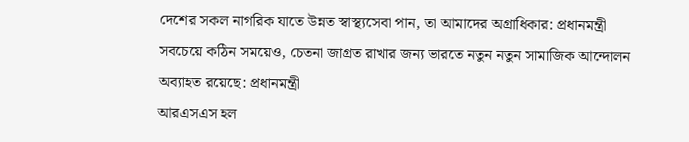দেশের সকল নাগরিক যাতে উন্নত স্বাস্থ্যসেবা পান, তা আমাদের অগ্রাধিকার: প্রধানমন্ত্রী
সবচেয়ে কঠিন সময়েও, চেতনা জাগ্রত রাখার জন্য ভারতে নতুন নতুন সামাজিক আন্দোলন অব্যাহত রয়েছে: প্রধানমন্ত্রী
আরএসএস হল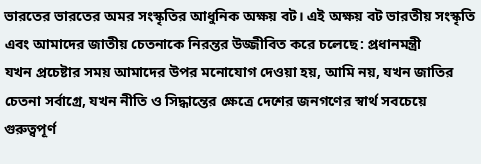ভারতের ভারতের অমর সংস্কৃতির আধুনিক অক্ষয় বট। এই অক্ষয় বট ভারতীয় সংস্কৃতি এবং আমাদের জাতীয় চেতনাকে নিরন্তর উজ্জীবিত করে চলেছে: প্রধানমন্ত্রী
যখন প্রচেষ্টার সময় আমাদের উপর মনোযোগ দেওয়া হয়, আমি নয়, যখন জাতির চেতনা সর্বাগ্রে, যখন নীতি ও সিদ্ধান্তের ক্ষেত্রে দেশের জনগণের স্বার্থ সবচেয়ে গুরুত্বপূর্ণ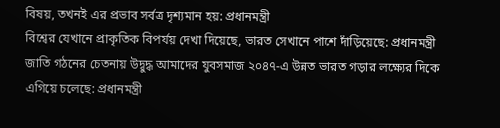বিষয়, তখনই এর প্রভাব সর্বত্র দৃশ্যমান হয়: প্রধানমন্ত্রী
বিশ্বের যেখানে প্রাকৃতিক বিপর্যয় দেখা দিয়েছে, ভারত সেখানে পাশে দাঁড়িয়েছে: প্রধানমন্ত্রী
জাতি গঠনের চেতনায় উদ্বুদ্ধ আমাদের যুবসমাজ ২০৪৭-এ উন্নত ভারত গড়ার লক্ষ্যের দিকে এগিয়ে চলেছে: প্রধানমন্ত্রী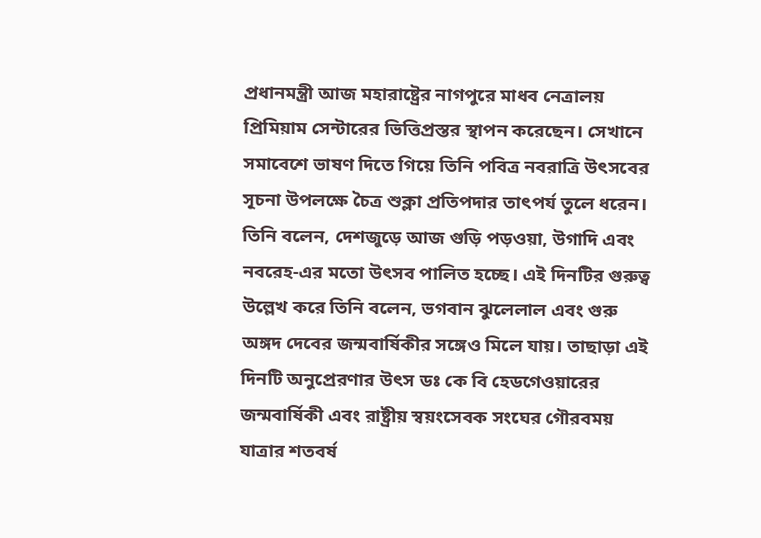প্রধানমন্ত্রী আজ মহারাষ্ট্রের নাগপুরে মাধব নেত্রালয় প্রিমিয়াম সেন্টারের ভিত্তিপ্রস্তর স্থাপন করেছেন। সেখানে সমাবেশে ভাষণ দিতে গিয়ে তিনি পবিত্র নবরাত্রি উৎসবের সূচনা উপলক্ষে চৈত্র শুক্লা প্রতিপদার তাৎপর্য তুলে ধরেন। তিনি বলেন, দেশজুড়ে আজ গুড়ি পড়ওয়া, উগাদি এবং নবরেহ-এর মতো উৎসব পালিত হচ্ছে। এই দিনটির গুরুত্ব উল্লেখ করে তিনি বলেন, ভগবান ঝুলেলাল এবং গুরু অঙ্গদ দেবের জন্মবার্ষিকীর সঙ্গেও মিলে যায়। তাছাড়া এই দিনটি অনুপ্রেরণার উৎস ডঃ কে বি হেডগেওয়ারের জন্মবার্ষিকী এবং রাষ্ট্রীয় স্বয়ংসেবক সংঘের গৌরবময় যাত্রার শতবর্ষ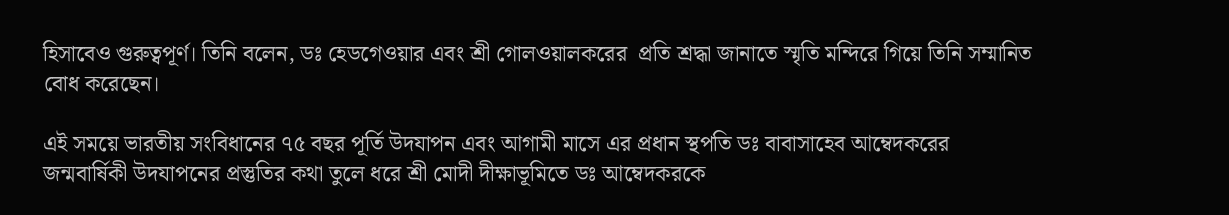হিসাবেও গুরুত্বপূর্ণ। তিনি বলেন, ডঃ হেডগেওয়ার এবং শ্রী গোলওয়ালকরের  প্রতি শ্রদ্ধা জানাতে স্মৃতি মন্দিরে গিয়ে তিনি সম্মানিত বোধ করেছেন।

এই সময়ে ভারতীয় সংবিধানের ৭৫ বছর পূর্তি উদযাপন এবং আগামী মাসে এর প্রধান স্থপতি ডঃ বাবাসাহেব আম্বেদকরের জন্মবার্ষিকী উদযাপনের প্রস্তুতির কথা তুলে ধরে শ্রী মোদী দীক্ষাভূমিতে ডঃ আম্বেদকরকে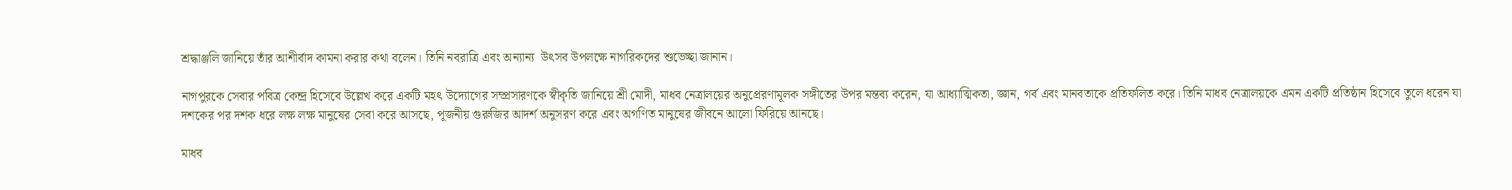শ্রদ্ধাঞ্জলি জানিয়ে তাঁর আশীর্বাদ কামনা করার কথা বলেন। তিনি নবরাত্রি এবং অন্যান্য  উৎসব উপলক্ষে নাগরিকদের শুভেচ্ছা জানান।

নাগপুরকে সেবার পবিত্র কেন্দ্র হিসেবে উল্লেখ করে একটি মহৎ উদ্যোগের সম্প্রসারণকে স্বীকৃতি জানিয়ে শ্রী মোদী, মাধব নেত্রালয়ের অনুপ্রেরণামূলক সঙ্গীতের উপর মন্তব্য করেন, যা আধ্যাত্মিকতা, জ্ঞান, গর্ব এবং মানবতাকে প্রতিফলিত করে। তিনি মাধব নেত্রালয়কে এমন একটি প্রতিষ্ঠান হিসেবে তুলে ধরেন যা দশকের পর দশক ধরে লক্ষ লক্ষ মানুষের সেবা করে আসছে, পূজনীয় গুরুজির আদর্শ অনুসরণ করে এবং অগণিত মানুষের জীবনে আলো ফিরিয়ে আনছে।

মাধব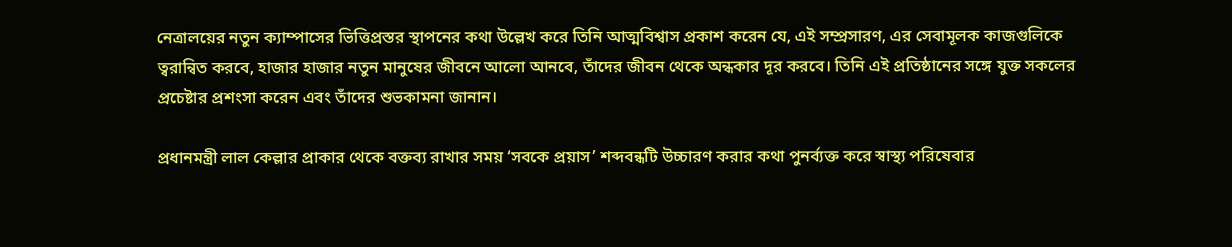নেত্রালয়ের নতুন ক্যাম্পাসের ভিত্তিপ্রস্তর স্থাপনের কথা উল্লেখ করে তিনি আত্মবিশ্বাস প্রকাশ করেন যে, এই সম্প্রসারণ, এর সেবামূলক কাজগুলিকে ত্বরান্বিত করবে, হাজার হাজার নতুন মানুষের জীবনে আলো আনবে, তাঁদের জীবন থেকে অন্ধকার দূর করবে। তিনি এই প্রতিষ্ঠানের সঙ্গে যুক্ত সকলের প্রচেষ্টার প্রশংসা করেন এবং তাঁদের শুভকামনা জানান।

প্রধানমন্ত্রী লাল কেল্লার প্রাকার থেকে বক্তব্য রাখার সময় ‘সবকে প্রয়াস’ শব্দবন্ধটি উচ্চারণ করার কথা পুনর্ব্যক্ত করে স্বাস্থ্য পরিষেবার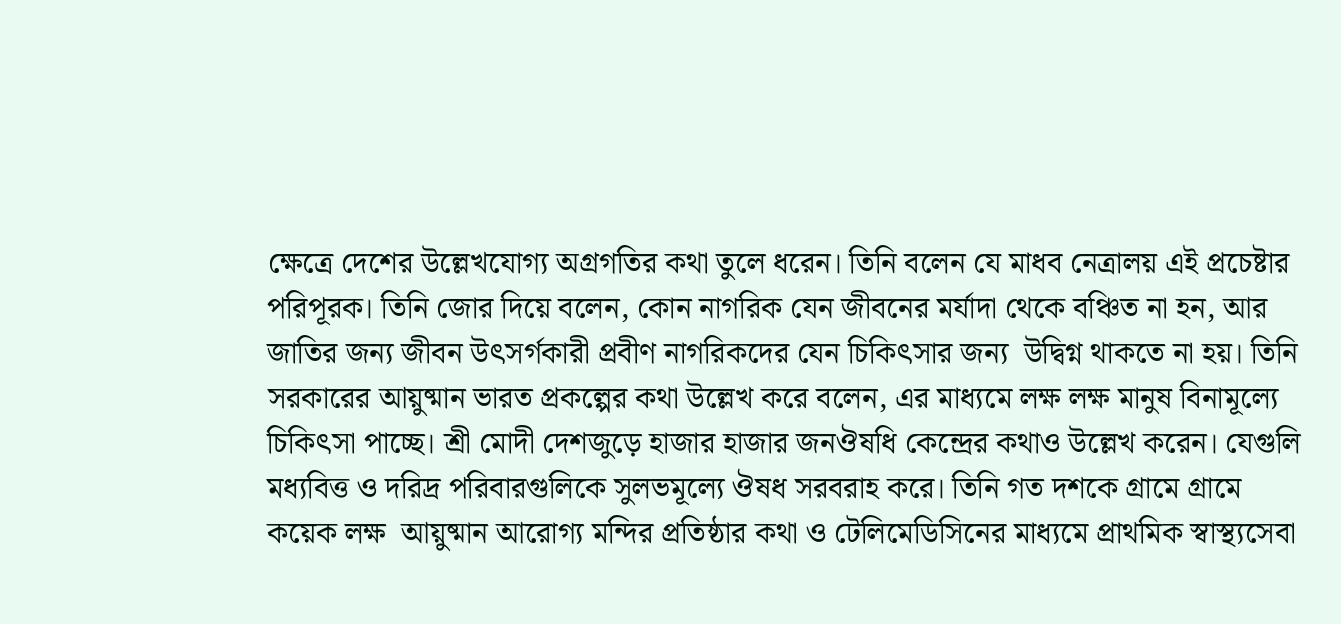ক্ষেত্রে দেশের উল্লেখযোগ্য অগ্রগতির কথা তুলে ধরেন। তিনি বলেন যে মাধব নেত্রালয় এই প্রচেষ্টার পরিপূরক। তিনি জোর দিয়ে বলেন, কোন নাগরিক যেন জীবনের মর্যাদা থেকে বঞ্চিত না হন, আর জাতির জন্য জীবন উৎসর্গকারী প্রবীণ নাগরিকদের যেন চিকিৎসার জন্য  উদ্বিগ্ন থাকতে না হয়। তিনি সরকারের আয়ুষ্মান ভারত প্রকল্পের কথা উল্লেখ করে বলেন, এর মাধ্যমে লক্ষ লক্ষ মানুষ বিনামূল্যে চিকিৎসা পাচ্ছে। শ্রী মোদী দেশজুড়ে হাজার হাজার জনঔষধি কেন্দ্রের কথাও উল্লেখ করেন। যেগুলি মধ্যবিত্ত ও দরিদ্র পরিবারগুলিকে সুলভমূল্যে ঔষধ সরবরাহ করে। তিনি গত দশকে গ্রামে গ্রামে কয়েক লক্ষ  আয়ুষ্মান আরোগ্য মন্দির প্রতিষ্ঠার কথা ও টেলিমেডিসিনের মাধ্যমে প্রাথমিক স্বাস্থ্যসেবা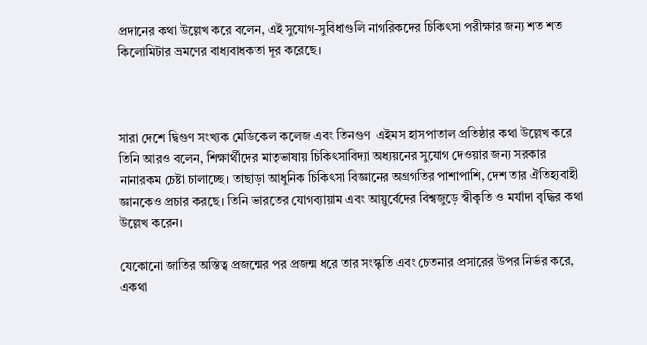প্রদানের কথা উল্লেখ করে বলেন, এই সুযোগ-সুবিধাগুলি নাগরিকদের চিকিৎসা পরীক্ষার জন্য শত শত কিলোমিটার ভ্রমণের বাধ্যবাধকতা দূর করেছে।



সারা দেশে দ্বিগুণ সংখ্যক মেডিকেল কলেজ এবং তিনগুণ  এইমস হাসপাতাল প্রতিষ্ঠার কথা উল্লেখ করে তিনি আরও বলেন, শিক্ষার্থীদের মাতৃভাষায় চিকিৎসাবিদ্যা অধ্যয়নের সুযোগ দেওয়ার জন্য সরকার নানারকম চেষ্টা চালাচ্ছে। তাছাড়া আধুনিক চিকিৎসা বিজ্ঞানের অগ্রগতির পাশাপাশি, দেশ তার ঐতিহ্যবাহী জ্ঞানকেও প্রচার করছে। তিনি ভারতের যোগব্যায়াম এবং আয়ুর্বেদের বিশ্বজুড়ে স্বীকৃতি ও মর্যাদা বৃদ্ধির কথা উল্লেখ করেন।

যেকোনো জাতির অস্তিত্ব প্রজন্মের পর প্রজন্ম ধরে তার সংস্কৃতি এবং চেতনার প্রসারের উপর নির্ভর করে, একথা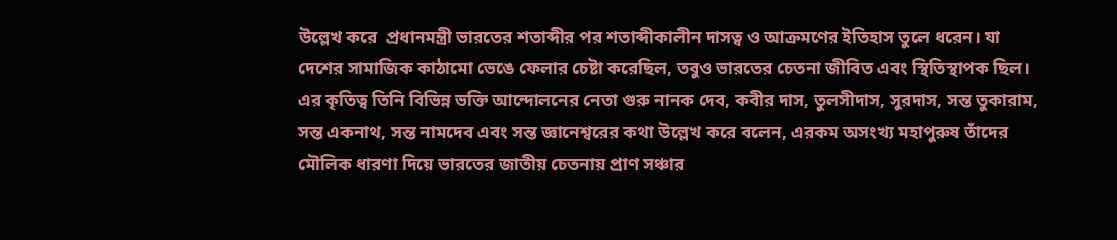উল্লেখ করে  প্রধানমন্ত্রী ভারতের শতাব্দীর পর শতাব্দীকালীন দাসত্ব ও আক্রমণের ইতিহাস তুলে ধরেন। যা দেশের সামাজিক কাঠামো ভেঙে ফেলার চেষ্টা করেছিল, তবুও ভারতের চেতনা জীবিত এবং স্থিতিস্থাপক ছিল। এর কৃতিত্ব তিনি বিভিন্ন ভক্তি আন্দোলনের নেতা গুরু নানক দেব, কবীর দাস, তুলসীদাস, সুরদাস, সন্ত তুকারাম, সন্ত একনাথ, সন্ত নামদেব এবং সন্ত জ্ঞানেশ্বরের কথা উল্লেখ করে বলেন, এরকম অসংখ্য মহাপুরুষ তাঁদের মৌলিক ধারণা দিয়ে ভারতের জাতীয় চেতনায় প্রাণ সঞ্চার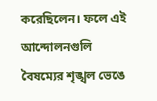করেছিলেন। ফলে এই আন্দোলনগুলি বৈষম্যের শৃঙ্খল ভেঙে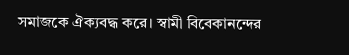সমাজকে ঐক্যবদ্ধ করে। স্বামী বিবেকানন্দের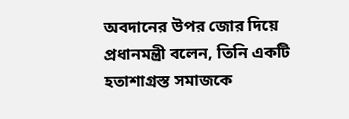অবদানের উপর জোর দিয়ে প্রধানমন্ত্রী বলেন, তিনি একটি হতাশাগ্রস্ত সমাজকে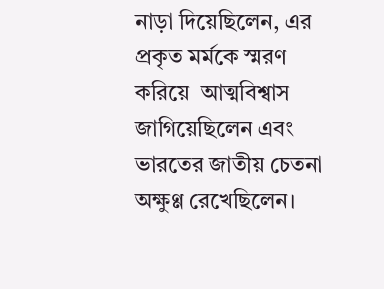নাড়া দিয়েছিলেন, এর প্রকৃত মর্মকে স্মরণ করিয়ে  আত্মবিশ্বাস জাগিয়েছিলেন এবং  ভারতের জাতীয় চেতনা অক্ষুণ্ণ রেখেছিলেন।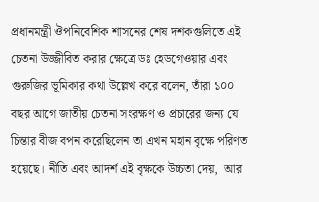প্রধানমন্ত্রী ঔপনিবেশিক শাসনের শেষ দশকগুলিতে এই চেতনা উজ্জীবিত করার ক্ষেত্রে ডঃ হেডগেওয়ার এবং গুরুজির ভূমিকার কথা উল্লেখ করে বলেন, তাঁরা ১০০ বছর আগে জাতীয় চেতনা সংরক্ষণ ও প্রচারের জন্য যে চিন্তার বীজ বপন করেছিলেন তা এখন মহান বৃক্ষে পরিণত হয়েছে। নীতি এবং আদর্শ এই বৃক্ষকে উচ্চতা দেয়,  আর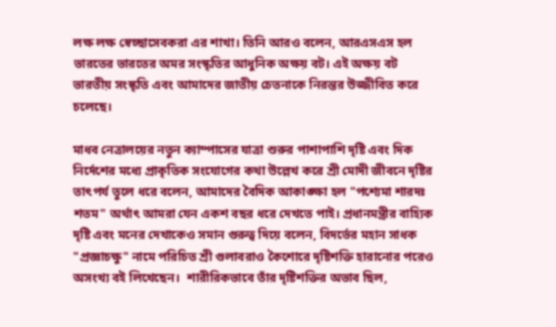লক্ষ লক্ষ স্বেচ্ছাসেবকরা এর শাখা। তিনি আরও বলেন, আরএসএস হল ভারতের ভারতের অমর সংস্কৃতির আধুনিক অক্ষয় বট। এই অক্ষয় বট ভারতীয় সংস্কৃতি এবং আমাদের জাতীয় চেতনাকে নিরন্তর উজ্জীবিত করে চলেছে।

মাধব নেত্রালয়ের নতুন ক্যাম্পাসের যাত্রা শুরুর পাশাপাশি দৃষ্টি এবং দিক নির্দেশের মধ্যে প্রাকৃতিক সংযোগের কথা উল্লেখ করে শ্রী মোদী জীবনে দৃষ্টির তাৎপর্য তুলে ধরে বলেন, আমাদের বৈদিক আকাঙ্ক্ষা হল "পশ্যেমা শারদঃ শতম" অর্থাৎ আমরা যেন একশ বছর ধরে দেখতে পাই। প্রধানমন্ত্রীর বাহ্যিক দৃষ্টি এবং মনের দেখাকেও সমান গুরুত্ব দিয়ে বলেন, বিদর্ভের মহান সাধক "প্রজ্ঞাচক্ষু" নামে পরিচিত শ্রী গুলাবরাও কৈশোরে দৃষ্টিশক্তি হারানোর পরেও অসংখ্য বই লিখেছেন।  শারীরিকভাবে তাঁর দৃষ্টিশক্তির অভাব ছিল,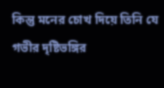কিন্তু মনের চোখ দিয়ে তিনি যে গভীর দৃষ্টিভঙ্গির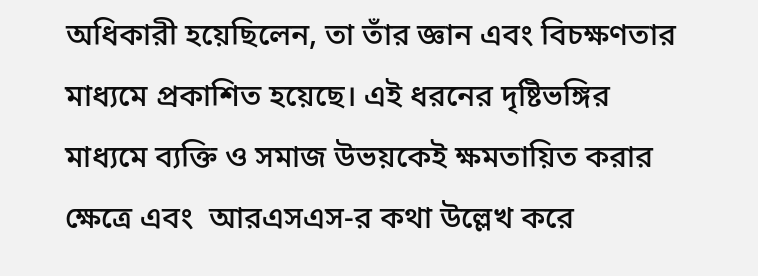অধিকারী হয়েছিলেন, তা তাঁর জ্ঞান এবং বিচক্ষণতার মাধ্যমে প্রকাশিত হয়েছে। এই ধরনের দৃষ্টিভঙ্গির মাধ্যমে ব্যক্তি ও সমাজ উভয়কেই ক্ষমতায়িত করার ক্ষেত্রে এবং  আরএসএস-র কথা উল্লেখ করে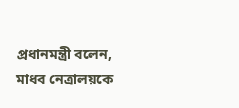প্রধানমন্ত্রী বলেন, মাধব নেত্রালয়কে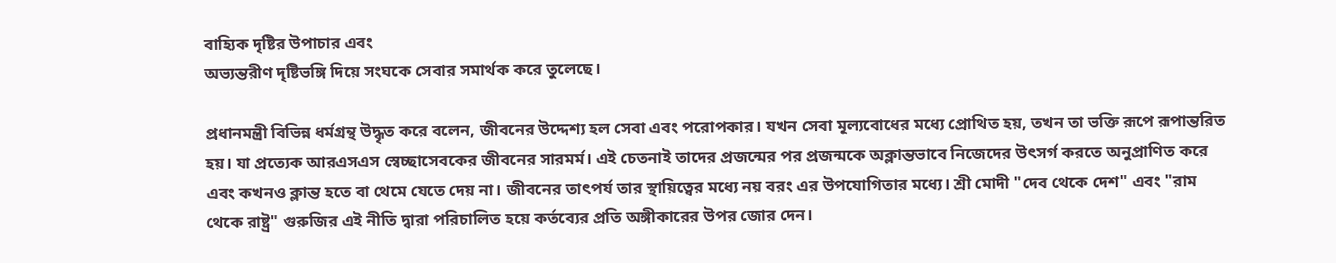বাহ্যিক দৃষ্টির উপাচার এবং
অভ্যন্তরীণ দৃষ্টিভঙ্গি দিয়ে সংঘকে সেবার সমার্থক করে তুলেছে।

প্রধানমন্ত্রী বিভিন্ন ধর্মগ্রন্থ উদ্ধৃত করে বলেন, জীবনের উদ্দেশ্য হল সেবা এবং পরোপকার। যখন সেবা মূল্যবোধের মধ্যে প্রোথিত হয়, তখন তা ভক্তি রূপে রূপান্তরিত হয়। যা প্রত্যেক আরএসএস স্বেচ্ছাসেবকের জীবনের সারমর্ম। এই চেতনাই তাদের প্রজন্মের পর প্রজন্মকে অক্লান্তভাবে নিজেদের উৎসর্গ করতে অনুপ্রাণিত করে এবং কখনও ক্লান্ত হতে বা থেমে যেতে দেয় না। জীবনের তাৎপর্য তার স্থায়িত্বের মধ্যে নয় বরং এর উপযোগিতার মধ্যে। শ্রী মোদী "দেব থেকে দেশ" এবং "রাম থেকে রাষ্ট্র" গুরুজির এই নীতি দ্বারা পরিচালিত হয়ে কর্তব্যের প্রতি অঙ্গীকারের উপর জোর দেন।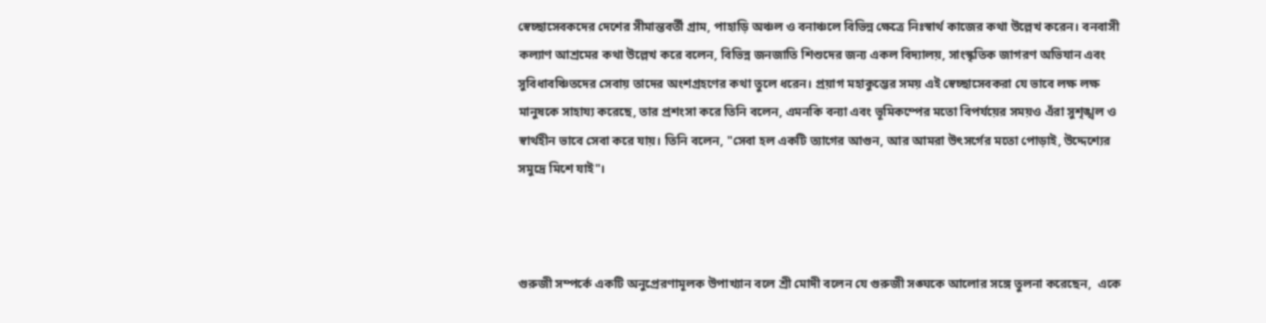স্বেচ্ছাসেবকদের দেশের সীমান্তবর্তী গ্রাম, পাহাড়ি অঞ্চল ও বনাঞ্চলে বিভিন্ন ক্ষেত্রে নিঃস্বার্থ কাজের কথা উল্লেখ করেন। বনবাসী কল্যাণ আশ্রমের কথা উল্লেখ করে বলেন, বিভিন্ন জনজাতি শিশুদের জন্য একল বিদ্যালয়, সাংস্কৃতিক জাগরণ অভিযান এবং সুবিধাবঞ্চিতদের সেবায় তাদের অংশগ্রহণের কথা তুলে ধরেন। প্রয়াগ মহাকুম্ভের সময় এই স্বেচ্ছাসেবকরা যে ভাবে লক্ষ লক্ষ মানুষকে সাহায্য করেছে, তার প্রশংসা করে তিনি বলেন, এমনকি বন্যা এবং ভূমিকম্পের মতো বিপর্যয়ের সময়ও এঁরা সুশৃঙ্খল ও স্বার্থহীন ভাবে সেবা করে যায়। তিনি বলেন, "সেবা হল একটি ত্যাগের আগুন, আর আমরা উৎসর্গের মতো পোড়াই, উদ্দেশ্যের সমুদ্রে মিশে যাই"।



গুরুজী সম্পর্কে একটি অনুপ্রেরণামূলক উপাখ্যান বলে শ্রী মোদী বলেন যে গুরুজী সঙ্ঘকে আলোর সঙ্গে তুলনা করেছেন,  একে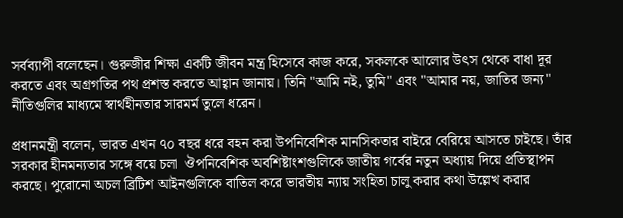সর্বব্যাপী বলেছেন। গুরুজীর শিক্ষা একটি জীবন মন্ত্র হিসেবে কাজ করে, সকলকে আলোর উৎস থেকে বাধা দূর করতে এবং অগ্রগতির পথ প্রশস্ত করতে আহ্বান জানায়। তিনি "আমি নই, তুমি" এবং "আমার নয়, জাতির জন্য" নীতিগুলির মাধ্যমে স্বার্থহীনতার সারমর্ম তুলে ধরেন।

প্রধানমন্ত্রী বলেন, ভারত এখন ৭০ বছর ধরে বহন করা উপনিবেশিক মানসিকতার বাইরে বেরিয়ে আসতে চাইছে। তাঁর সরকার হীনমন্যতার সঙ্গে বয়ে চলা  ঔপনিবেশিক অবশিষ্টাংশগুলিকে জাতীয় গর্বের নতুন অধ্যায় দিয়ে প্রতিস্থাপন করছে। পুরোনো অচল ব্রিটিশ আইনগুলিকে বাতিল করে ভারতীয় ন্যায় সংহিতা চালু করার কথা উল্লেখ করার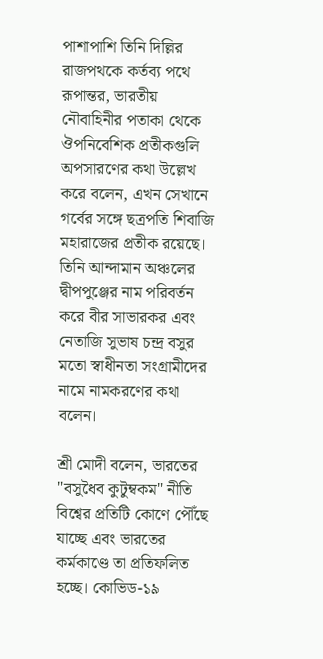পাশাপাশি তিনি দিল্লির রাজপথকে কর্তব্য পথে রূপান্তর, ভারতীয় নৌবাহিনীর পতাকা থেকে ঔপনিবেশিক প্রতীকগুলি অপসারণের কথা উল্লেখ করে বলেন, এখন সেখানে গর্বের সঙ্গে ছত্রপতি শিবাজি মহারাজের প্রতীক রয়েছে। তিনি আন্দামান অঞ্চলের দ্বীপপুঞ্জের নাম পরিবর্তন করে বীর সাভারকর এবং নেতাজি সুভাষ চন্দ্র বসুর মতো স্বাধীনতা সংগ্রামীদের নামে নামকরণের কথা বলেন।

শ্রী মোদী বলেন, ভারতের "বসুধৈব কুটুম্বকম" নীতি বিশ্বের প্রতিটি কোণে পৌঁছে যাচ্ছে এবং ভারতের কর্মকাণ্ডে তা প্রতিফলিত হচ্ছে। কোভিড-১৯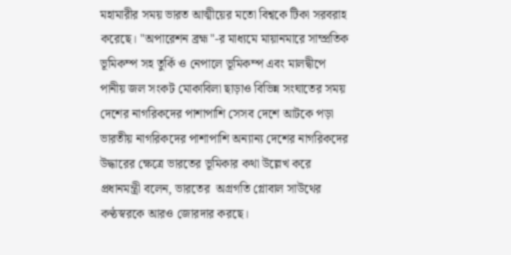মহামারীর সময় ভারত আত্মীয়ের মতো বিশ্বকে টিকা সরবরাহ করেছে। "অপারেশন ব্রহ্ম"-র মাধ্যমে মায়ানমারে সাম্প্রতিক ভূমিকম্প সহ তুর্কি ও নেপালে ভূমিকম্প এবং মালদ্বীপে পানীয় জল সংকট মোকাবিলা ছাড়াও বিভিন্ন সংঘাতের সময় দেশের নাগরিকদের পাশাপাশি সেসব দেশে আটকে পড়া ভারতীয় নাগরিকদের পাশাপাশি অন্যান্য দেশের নাগরিকদের উদ্ধারের ক্ষেত্রে ভারতের ভূমিকার কথা উল্লেখ করে প্রধানমন্ত্রী বলেন, ভারতের  অগ্রগতি গ্লোবাল সাউথের কণ্ঠস্বরকে আরও জোরদার করছে।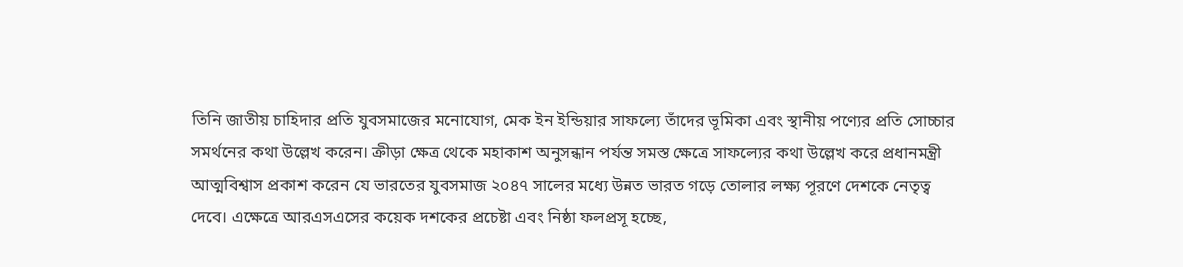তিনি জাতীয় চাহিদার প্রতি যুবসমাজের মনোযোগ, মেক ইন ইন্ডিয়ার সাফল্যে তাঁদের ভূমিকা এবং স্থানীয় পণ্যের প্রতি সোচ্চার সমর্থনের কথা উল্লেখ করেন। ক্রীড়া ক্ষেত্র থেকে মহাকাশ অনুসন্ধান পর্যন্ত সমস্ত ক্ষেত্রে সাফল্যের কথা উল্লেখ করে প্রধানমন্ত্রী আত্মবিশ্বাস প্রকাশ করেন যে ভারতের যুবসমাজ ২০৪৭ সালের মধ্যে উন্নত ভারত গড়ে তোলার লক্ষ্য পূরণে দেশকে নেতৃত্ব দেবে। এক্ষেত্রে আরএসএসের কয়েক দশকের প্রচেষ্টা এবং নিষ্ঠা ফলপ্রসূ হচ্ছে,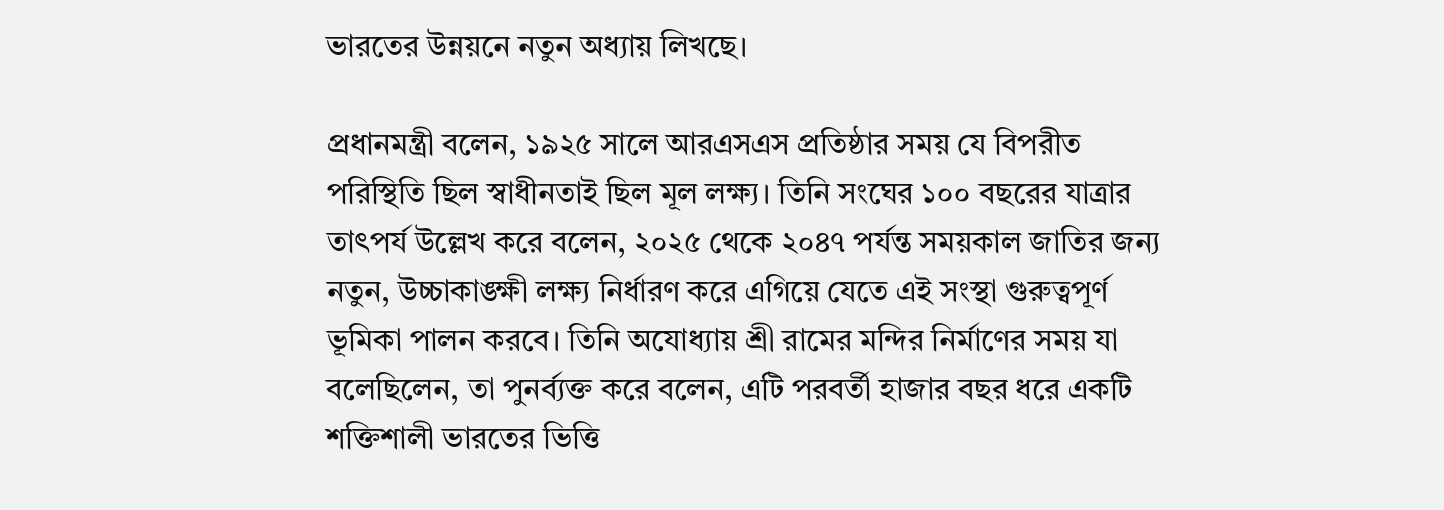ভারতের উন্নয়নে নতুন অধ্যায় লিখছে।

প্রধানমন্ত্রী বলেন, ১৯২৫ সালে আরএসএস প্রতিষ্ঠার সময় যে বিপরীত পরিস্থিতি ছিল স্বাধীনতাই ছিল মূল লক্ষ্য। তিনি সংঘের ১০০ বছরের যাত্রার তাৎপর্য উল্লেখ করে বলেন, ২০২৫ থেকে ২০৪৭ পর্যন্ত সময়কাল জাতির জন্য নতুন, উচ্চাকাঙ্ক্ষী লক্ষ্য নির্ধারণ করে এগিয়ে যেতে এই সংস্থা গুরুত্বপূর্ণ ভূমিকা পালন করবে। তিনি অযোধ্যায় শ্রী রামের মন্দির নির্মাণের সময় যা বলেছিলেন, তা পুনর্ব্যক্ত করে বলেন, এটি পরবর্তী হাজার বছর ধরে একটি শক্তিশালী ভারতের ভিত্তি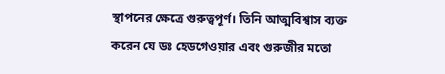স্থাপনের ক্ষেত্রে গুরুত্বপূর্ণ। তিনি আত্মবিশ্বাস ব্যক্ত করেন যে ডঃ হেডগেওয়ার এবং গুরুজীর মতো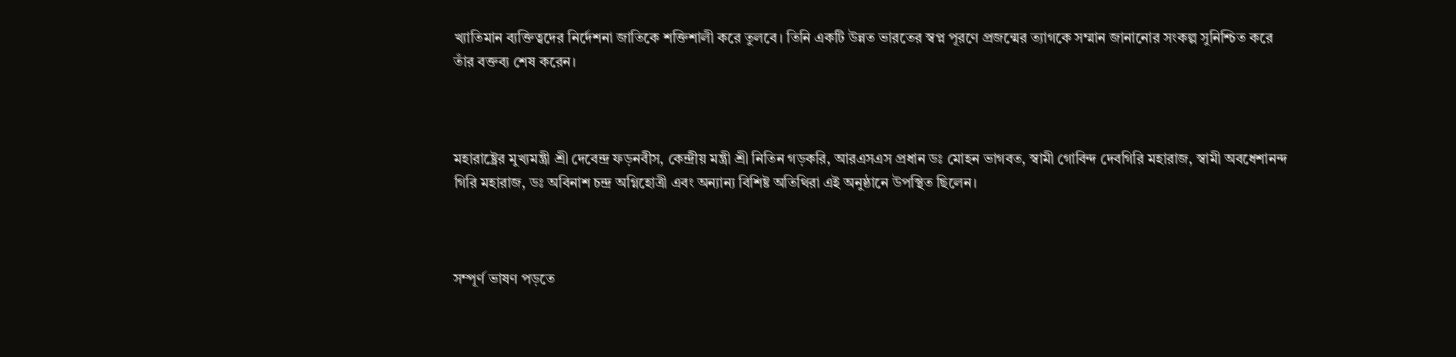খ্যাতিমান ব্যক্তিত্বদের নির্দেশনা জাতিকে শক্তিশালী করে তুলবে। তিনি একটি উন্নত ভারতের স্বপ্ন পূরণে প্রজন্মের ত্যাগকে সম্মান জানানোর সংকল্প সুনিশ্চিত করে তাঁর বক্তব্য শেষ করেন।



মহারাষ্ট্রের মুখ্যমন্ত্রী শ্রী দেবেন্দ্র ফড়নবীস, কেন্দ্রীয় মন্ত্রী শ্রী নিতিন গড়করি, আরএসএস প্রধান ডঃ মোহন ভাগবত, স্বামী গোবিন্দ দেবগিরি মহারাজ, স্বামী অবধেশানন্দ গিরি মহারাজ, ডঃ অবিনাশ চন্দ্র অগ্নিহোত্রী এবং অন্যান্য বিশিষ্ট অতিথিরা এই অনুষ্ঠানে উপস্থিত ছিলেন।



সম্পূর্ণ ভাষণ পড়তে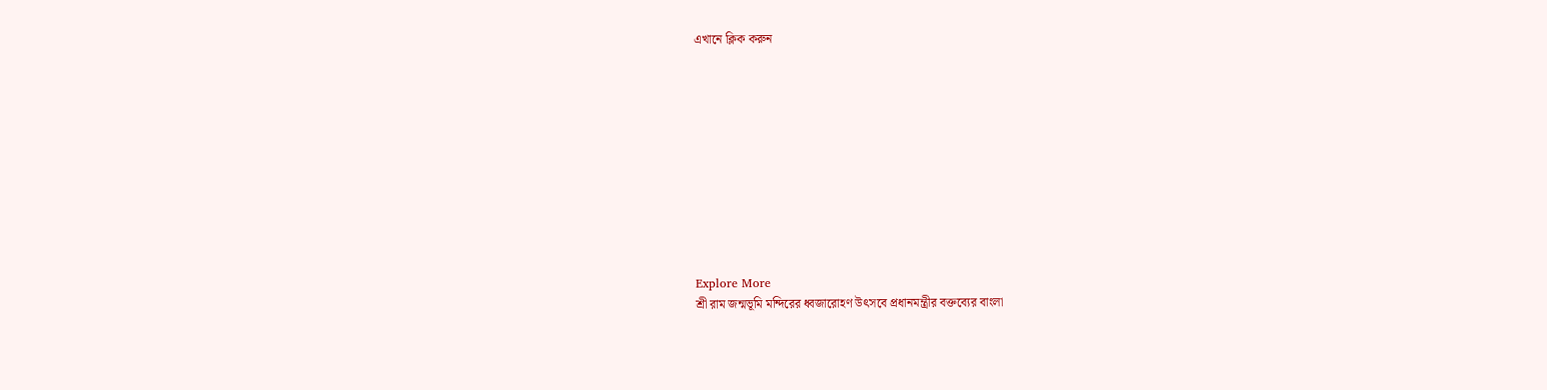এখানে ক্লিক করুন











Explore More
শ্রী রাম জন্মভূমি মন্দিরের ধ্বজারোহণ উৎসবে প্রধানমন্ত্রীর বক্তব্যের বাংলা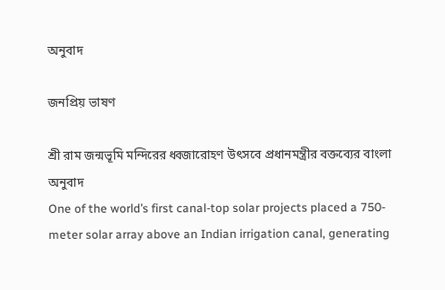অনুবাদ

জনপ্রিয় ভাষণ

শ্রী রাম জন্মভূমি মন্দিরের ধ্বজারোহণ উৎসবে প্রধানমন্ত্রীর বক্তব্যের বাংলা অনুবাদ
One of the world’s first canal-top solar projects placed a 750-meter solar array above an Indian irrigation canal, generating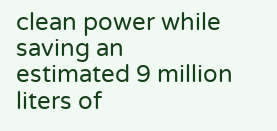clean power while saving an estimated 9 million liters of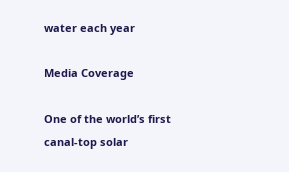water each year

Media Coverage

One of the world’s first canal-top solar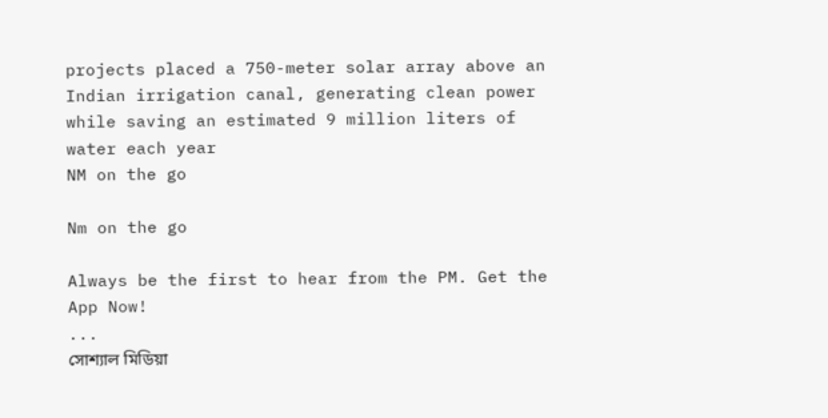projects placed a 750-meter solar array above an Indian irrigation canal, generating clean power while saving an estimated 9 million liters of water each year
NM on the go

Nm on the go

Always be the first to hear from the PM. Get the App Now!
...
সোশ্যাল মিডিয়া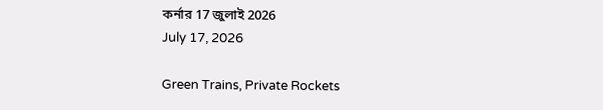কর্নার 17 জুলাই 2026
July 17, 2026

Green Trains, Private Rockets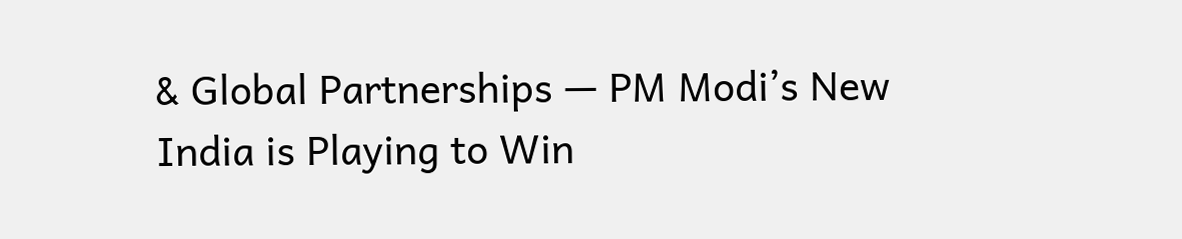& Global Partnerships — PM Modi’s New India is Playing to Win